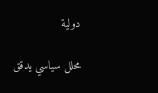دولية

محلل سياسي يدقق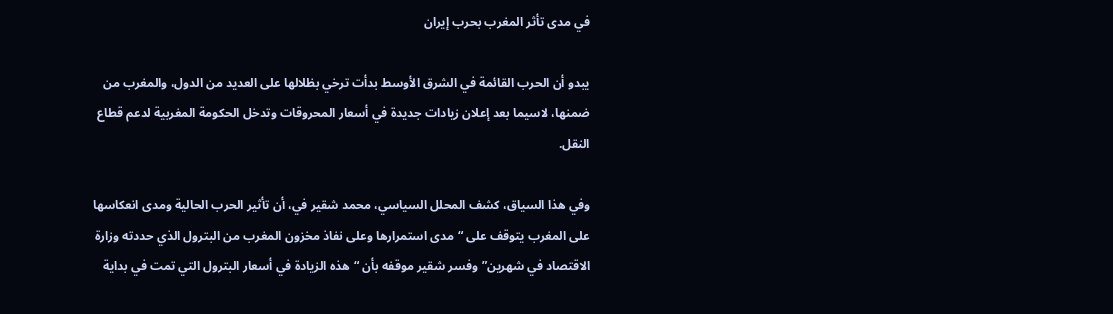في مدى تأثر المغرب بحرب إيران

يبدو أن الحرب القائمة في الشرق الأوسط بدأت ترخي بظلالها على العديد من الدول، والمغرب من ضمنها، لاسيما بعد إعلان زيادات جديدة في أسعار المحروقات وتدخل الحكومة المغربية لدعم قطاع النقل.

وفي هذا السياق، كشف المحلل السياسي، محمد شقير في، أن تأثير الحرب الحالية ومدى انعكاسها على المغرب يتوقف على “مدى استمرارها وعلى نفاذ مخزون المغرب من البترول الذي حددته وزارة الاقتصاد في شهرين”وفسر شقير موقفه بأن “هذه الزيادة في أسعار البترول التي تمت في بداية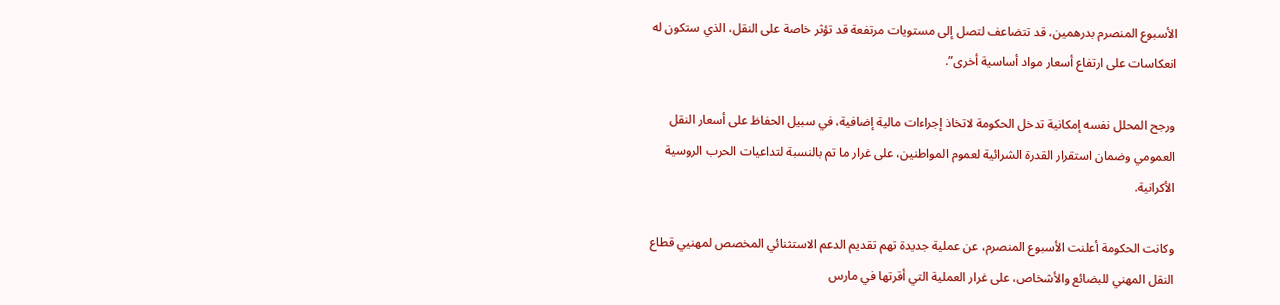الأسبوع المنصرم بدرهمين، قد تتضاعف لتصل إلى مستويات مرتفعة قد تؤثر خاصة على النقل، الذي ستكون له انعكاسات على ارتفاع أسعار مواد أساسية أخرى”.

ورجح المحلل نفسه إمكانية تدخل الحكومة لاتخاذ إجراءات مالية إضافية، في سبيل الحفاظ على أسعار النقل العمومي وضمان استقرار القدرة الشرائية لعموم المواطنين، على غرار ما تم بالنسبة لتداعيات الحرب الروسية الأكرانية.

وكانت الحكومة أعلنت الأسبوع المنصرم، عن عملية جديدة تهم تقديم الدعم الاستثنائي المخصص لمهنيي قطاع النقل المهني للبضائع والأشخاص، على غرار العملية التي أقرتها في مارس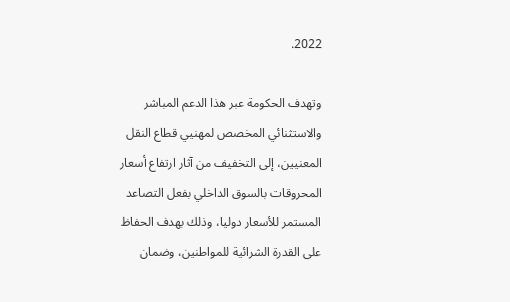2022.

وتهدف الحكومة عبر هذا الدعم المباشر والاستثنائي المخصص لمهنيي قطاع النقل المعنيين، إلى التخفيف من آثار ارتفاع أسعار المحروقات بالسوق الداخلي بفعل التصاعد المستمر للأسعار دوليا، وذلك بهدف الحفاظ على القدرة الشرائية للمواطنين، وضمان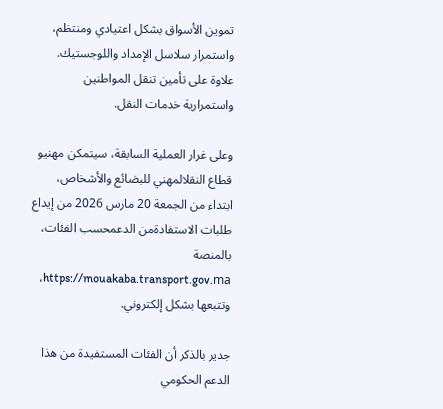تموين الأسواق بشكل اعتيادي ومنتظم، واستمرار سلاسل الإمداد واللوجستيك. علاوة على تأمين تنقل المواطنين واستمرارية خدمات النقل.

وعلى غرار العملية السابقة، سيتمكن مهنيو قطاع النقلالمهني للبضائع والأشخاص، ابتداء من الجمعة 20 مارس 2026 من إيداع طلبات الاستفادةمن الدعمحسب الفئات، بالمنصة https://mouakaba.transport.gov.ma، وتتبعها بشكل إلكتروني.

جدير بالذكر أن الفئات المستفيدة من هذا الدعم الحكومي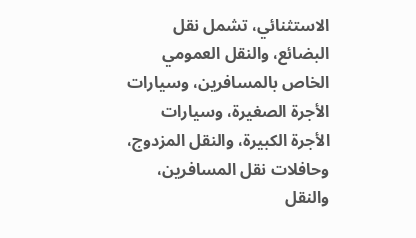الاستثنائي، تشمل نقل البضائع، والنقل العمومي الخاص بالمسافرين، وسيارات الأجرة الصغيرة، وسيارات الأجرة الكبيرة، والنقل المزدوج، وحافلات نقل المسافرين، والنقل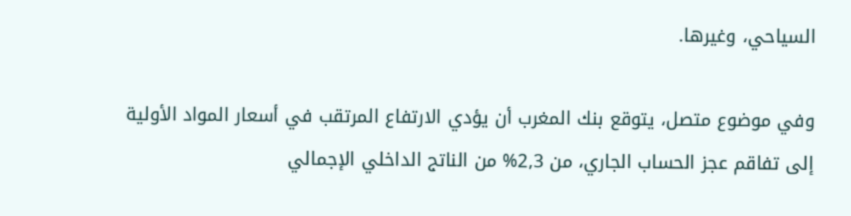السياحي، وغيرها.

وفي موضوع متصل، يتوقع بنك المغرب أن يؤدي الارتفاع المرتقب في أسعار المواد الأولية إلى تفاقم عجز الحساب الجاري، من 2,3% من الناتج الداخلي الإجمالي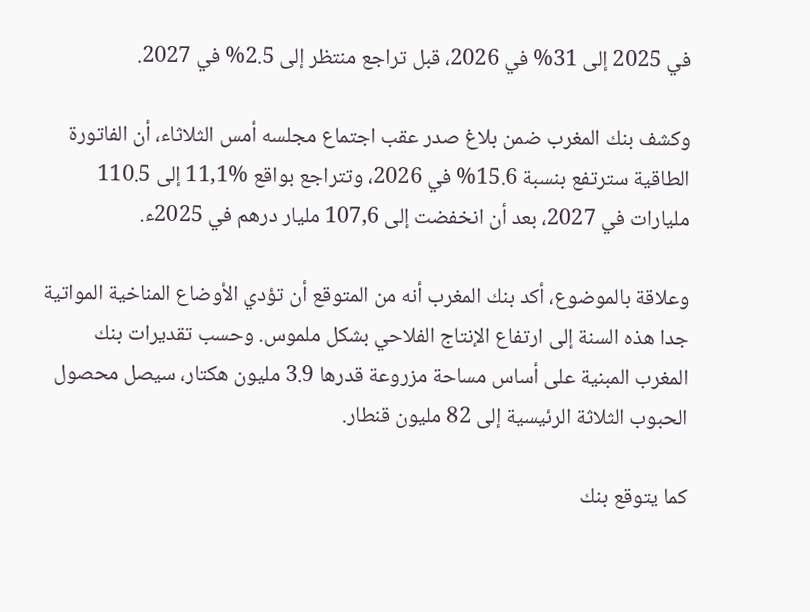في 2025 إلى 31% في 2026، قبل تراجع منتظر إلى 2.5% في 2027.

وكشف بنك المغرب ضمن بلاغ صدر عقب اجتماع مجلسه أمس الثلاثاء، أن الفاتورة الطاقية سترتفع بنسبة 15.6% في 2026، وتتراجع بواقع %11,1 إلى 110.5 مليارات في 2027، بعد أن انخفضت إلى 107,6 مليار درهم في 2025ء.

وعلاقة بالموضوع، أكد بنك المغرب أنه من المتوقع أن تؤدي الأوضاع المناخية المواتية جدا هذه السنة إلى ارتفاع الإنتاج الفلاحي بشكل ملموس. وحسب تقديرات بنك المغرب المبنية على أساس مساحة مزروعة قدرها 3.9 مليون هكتار، سيصل محصول الحبوب الثلاثة الرئيسية إلى 82 مليون قنطار.

كما يتوقع بنك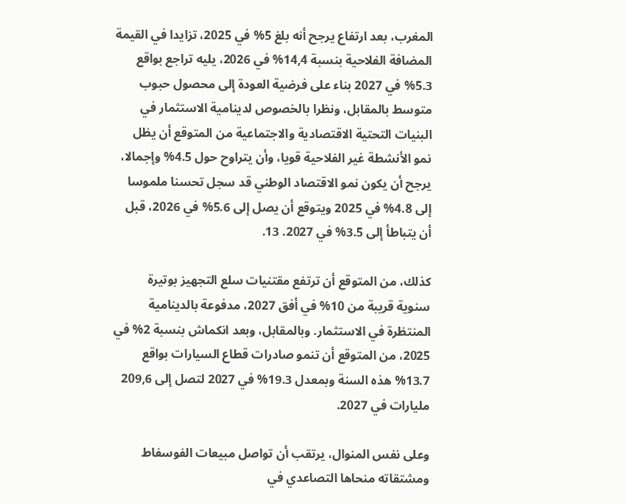المغرب، بعد ارتفاع يرجح أنه بلغ 5% في 2025، تزايدا في القيمة المضافة الفلاحية بنسبة 14,4% في 2026، يليه تراجع بواقع 5.3% في 2027 بناء على فرضية العودة إلى محصول حبوب متوسط بالمقابل، ونظرا بالخصوص لدينامية الاستثمار في البنيات التحتية الاقتصادية والاجتماعية من المتوقع أن يظل نمو الأنشطة غير الفلاحية قويا، وأن يتراوح حول 4.5% وإجمالا، يرجح أن يكون نمو الاقتصاد الوطني قد سجل تحسنا ملموسا إلى 4.8% في 2025 ويتوقع أن يصل إلى 5.6% في 2026، قبل أن يتباطأ إلى 3.5% في 2027. 13.

كذلك، من المتوقع أن ترتفع مقتنيات سلع التجهيز بوتيرة سنوية قريبة من 10% في أفق 2027، مدفوعة بالدينامية المنتظرة في الاستثمار. وبالمقابل، وبعد انكماش بنسبة 2% في 2025، من المتوقع أن تنمو صادرات قطاع السيارات بواقع 13.7% هذه السنة وبمعدل 19.3% في 2027 لتصل إلى 209,6 مليارات في 2027.

وعلى نفس المنوال، يرتقب أن تواصل مبيعات الفوسفاط ومشتقاته منحاها التصاعدي في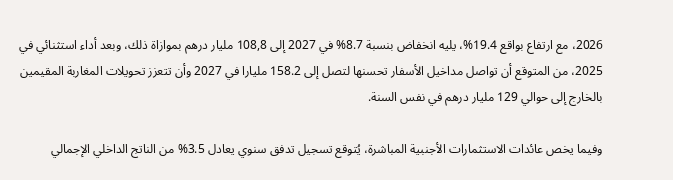2026، مع ارتفاع بواقع 19.4%، يليه انخفاض بنسبة 8.7% في 2027 إلى 108,8 مليار درهم بموازاة ذلك، وبعد أداء استثنائي في 2025، من المتوقع أن تواصل مداخيل الأسفار تحسنها لتصل إلى 158.2 مليارا في 2027 وأن تتعزز تحويلات المغاربة المقيمين بالخارج إلى حوالي 129 مليار درهم في نفس السنة.

وفيما يخص عائدات الاستثمارات الأجنبية المباشرة، يُتوقع تسجيل تدفق سنوي يعادل 3.5% من الناتج الداخلي الإجمالي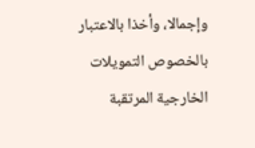وإجمالا، وأخذا بالاعتبار بالخصوص التمويلات الخارجية المرتقبة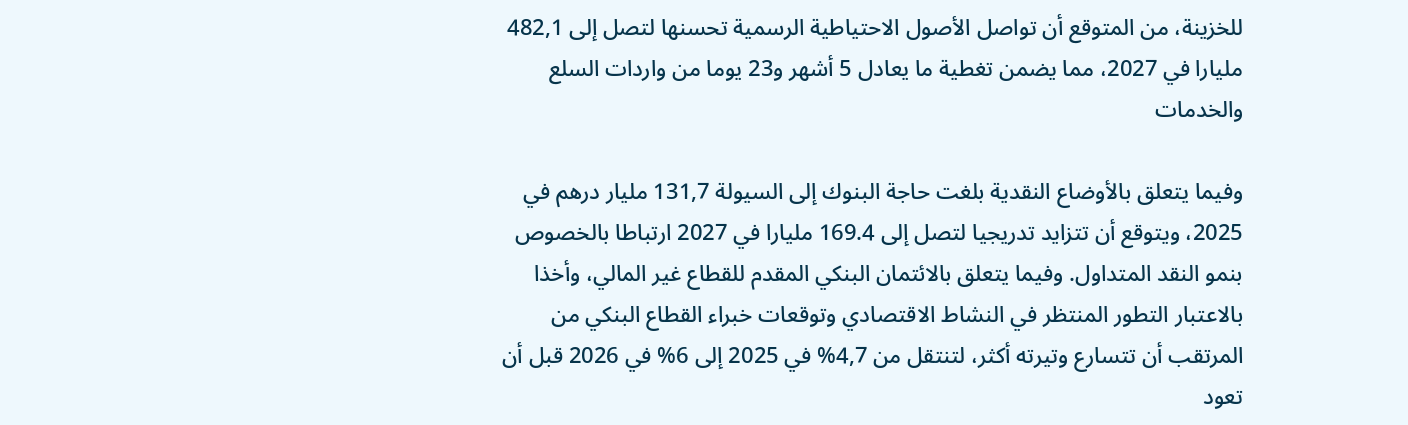للخزينة، من المتوقع أن تواصل الأصول الاحتياطية الرسمية تحسنها لتصل إلى 482,1 مليارا في 2027، مما يضمن تغطية ما يعادل 5 أشهر و23 يوما من واردات السلع والخدمات

وفيما يتعلق بالأوضاع النقدية بلغت حاجة البنوك إلى السيولة 131,7 مليار درهم في 2025، ويتوقع أن تتزايد تدريجيا لتصل إلى 169.4 مليارا في 2027 ارتباطا بالخصوص بنمو النقد المتداول. وفيما يتعلق بالائتمان البنكي المقدم للقطاع غير المالي، وأخذا بالاعتبار التطور المنتظر في النشاط الاقتصادي وتوقعات خبراء القطاع البنكي من المرتقب أن تتسارع وتيرته أكثر، لتنتقل من 4,7% في 2025 إلى 6% في 2026 قبل أن تعود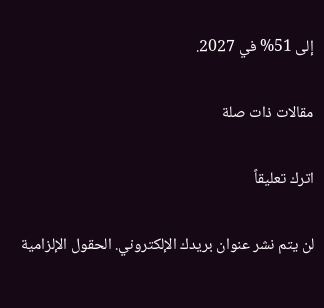إلى 51% في 2027.

مقالات ذات صلة

اترك تعليقاً

لن يتم نشر عنوان بريدك الإلكتروني. الحقول الإلزامية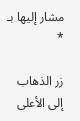مشار إليها بـ *

زر الذهاب إلى الأعلى